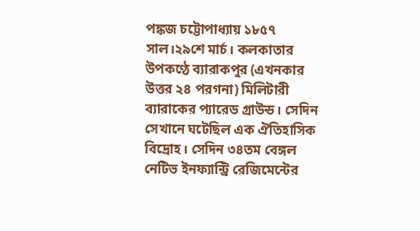পঙ্কজ চট্টোপাধ্যায় ১৮৫৭ সাল।২৯শে মার্চ। কলকাতার উপকণ্ঠে ব্যারাকপুর (এখনকার উত্তর ২৪ পরগনা) মিলিটারী ব্যারাকের প্যারেড গ্রাউন্ড। সেদিন সেখানে ঘটেছিল এক ঐতিহাসিক বিদ্রোহ। সেদিন ৩৪তম বেঙ্গল নেটিভ ইনফ্যান্ট্রি রেজিমেন্টের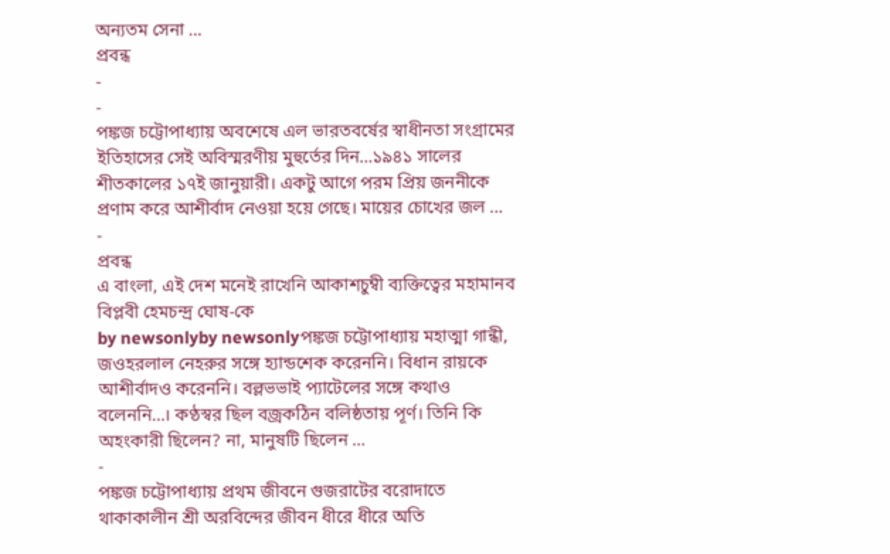অন্যতম সেনা …
প্রবন্ধ
-
-
পঙ্কজ চট্টোপাধ্যায় অবশেষে এল ভারতবর্ষের স্বাধীনতা সংগ্রামের ইতিহাসের সেই অবিস্মরণীয় মুহুর্তের দিন…১৯৪১ সালের শীতকালের ১৭ই জানুয়ারী। একটু আগে পরম প্রিয় জননীকে প্রণাম করে আশীর্বাদ নেওয়া হয়ে গেছে। মায়ের চোখের জল …
-
প্রবন্ধ
এ বাংলা, এই দেশ মনেই রাখেনি আকাশচুম্বী ব্যক্তিত্বের মহামানব বিপ্লবী হেমচন্দ্র ঘোষ-কে
by newsonlyby newsonlyপঙ্কজ চট্টোপাধ্যায় মহাত্মা গান্ধী, জওহরলাল নেহরুর সঙ্গে হ্যান্ডশেক করেননি। বিধান রায়কে আশীর্বাদও করেননি। বল্লভভাই প্যাটেলের সঙ্গে কথাও বলেননি…। কণ্ঠস্বর ছিল বজ্রকঠিন বলিষ্ঠতায় পূর্ণ। তিনি কি অহংকারী ছিলেন? না, মানুষটি ছিলেন …
-
পঙ্কজ চট্টোপাধ্যায় প্রথম জীবনে গুজরাটের বরোদাতে থাকাকালীন শ্রী অরবিন্দের জীবন ধীরে ধীরে অতি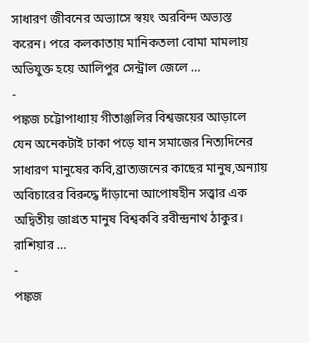সাধারণ জীবনের অভ্যাসে স্বয়ং অরবিন্দ অভ্যস্ত করেন। পরে কলকাতায় মানিকতলা বোমা মামলায় অভিযুক্ত হয়ে আলিপুর সেন্ট্রাল জেলে …
-
পঙ্কজ চট্টোপাধ্যায় গীতাঞ্জলির বিশ্বজয়ের আড়ালে যেন অনেকটাই ঢাকা পড়ে যান সমাজের নিত্যদিনের সাধারণ মানুষের কবি,ব্রাত্যজনের কাছের মানুষ,অন্যায় অবিচারের বিরুদ্ধে দাঁড়ানো আপোষহীন সত্ত্বার এক অদ্বিতীয় জাগ্রত মানুষ বিশ্বকবি রবীন্দ্রনাথ ঠাকুর। রাশিয়ার …
-
পঙ্কজ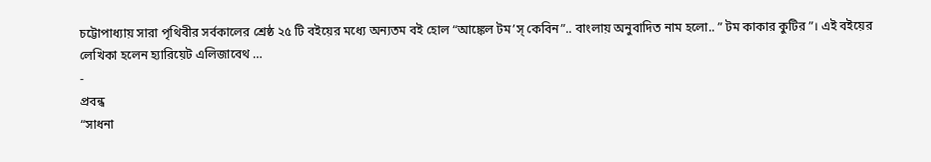চট্টোপাধ্যায় সারা পৃথিবীর সর্বকালের শ্রেষ্ঠ ২৫ টি বইয়ের মধ্যে অন্যতম বই হোল “আঙ্কেল টম’স্ কেবিন”.. বাংলায় অনুবাদিত নাম হলো.. ” টম কাকার কুটির”। এই বইয়ের লেখিকা হলেন হ্যারিয়েট এলিজাবেথ …
-
প্রবন্ধ
“সাধনা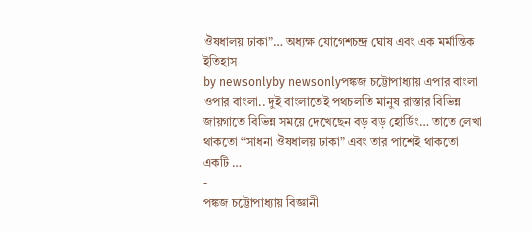ঔষধালয় ঢাকা”… অধ্যক্ষ যোগেশচন্দ্র ঘোষ এবং এক মর্মান্তিক ইতিহাস
by newsonlyby newsonlyপঙ্কজ চট্টোপাধ্যায় এপার বাংলা ওপার বাংলা.. দুই বাংলাতেই পথচলতি মানুষ রাস্তার বিভিন্ন জায়গাতে বিভিন্ন সময়ে দেখেছেন বড় বড় হোর্ডিং… তাতে লেখা থাকতো “সাধনা ঔষধালয় ঢাকা” এবং তার পাশেই থাকতো একটি …
-
পঙ্কজ চট্টোপাধ্যায় বিজ্ঞানী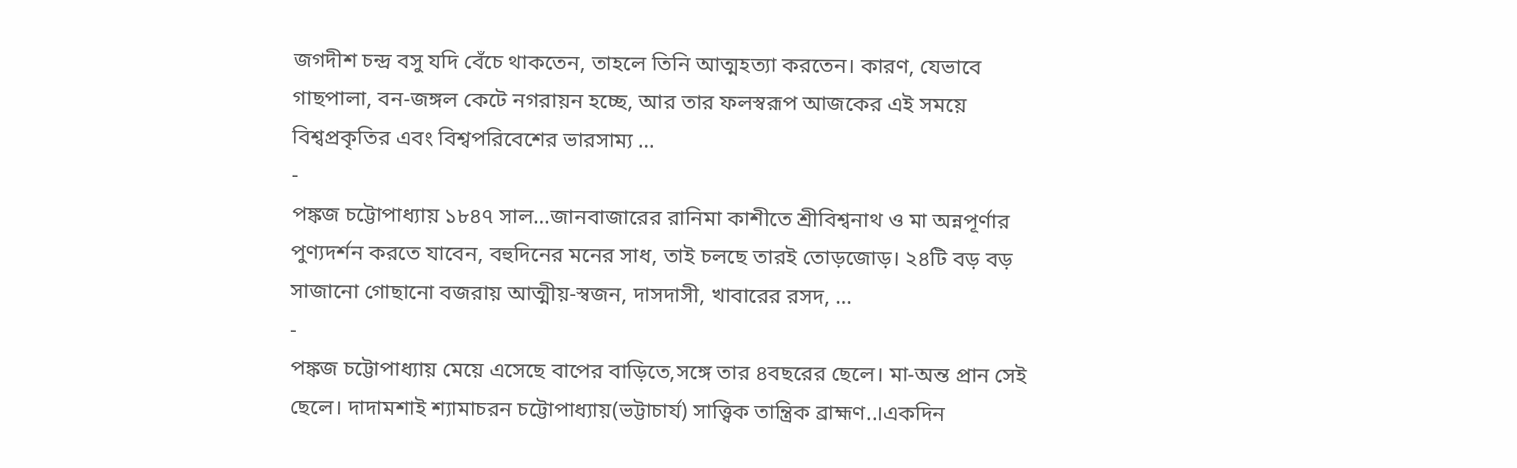জগদীশ চন্দ্র বসু যদি বেঁচে থাকতেন, তাহলে তিনি আত্মহত্যা করতেন। কারণ, যেভাবে গাছপালা, বন-জঙ্গল কেটে নগরায়ন হচ্ছে, আর তার ফলস্বরূপ আজকের এই সময়ে বিশ্বপ্রকৃতির এবং বিশ্বপরিবেশের ভারসাম্য …
-
পঙ্কজ চট্টোপাধ্যায় ১৮৪৭ সাল…জানবাজারের রানিমা কাশীতে শ্রীবিশ্বনাথ ও মা অন্নপূর্ণার পুণ্যদর্শন করতে যাবেন, বহুদিনের মনের সাধ, তাই চলছে তারই তোড়জোড়। ২৪টি বড় বড় সাজানো গোছানো বজরায় আত্মীয়-স্বজন, দাসদাসী, খাবারের রসদ, …
-
পঙ্কজ চট্টোপাধ্যায় মেয়ে এসেছে বাপের বাড়িতে,সঙ্গে তার ৪বছরের ছেলে। মা-অন্ত প্রান সেই ছেলে। দাদামশাই শ্যামাচরন চট্টোপাধ্যায়(ভট্টাচার্য) সাত্ত্বিক তান্ত্রিক ব্রাহ্মণ..।একদিন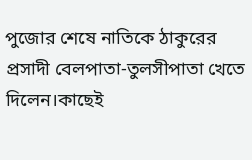পুজোর শেষে নাতিকে ঠাকুরের প্রসাদী বেলপাতা-তুলসীপাতা খেতে দিলেন।কাছেই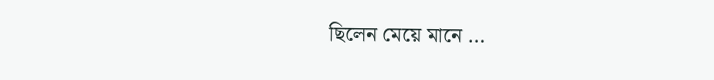ছিলেন মেয়ে মানে …